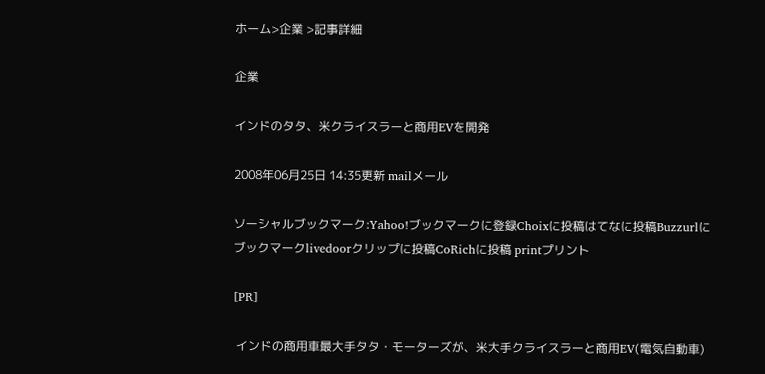ホーム>企業 >記事詳細

企業

インドのタタ、米クライスラーと商用EVを開発

2008年06月25日 14:35更新 mailメール

ソーシャルブックマーク:Yahoo!ブックマークに登録Choixに投稿はてなに投稿Buzzurlにブックマークlivedoorクリップに投稿CoRichに投稿 printプリント

[PR]

 インドの商用車最大手タタ・モーターズが、米大手クライスラーと商用EV(電気自動車)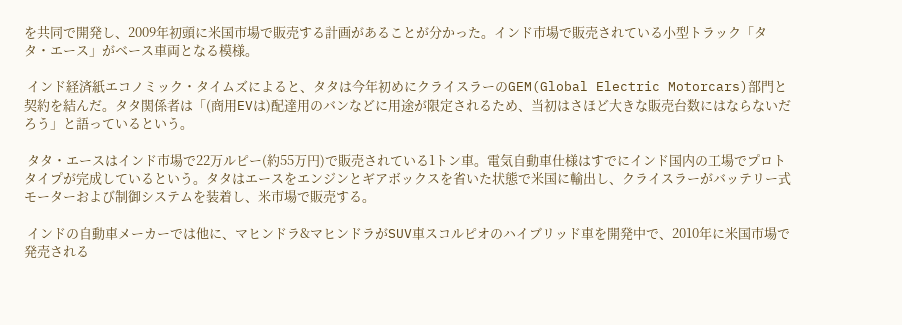を共同で開発し、2009年初頭に米国市場で販売する計画があることが分かった。インド市場で販売されている小型トラック「タタ・エース」がベース車両となる模様。

 インド経済紙エコノミック・タイムズによると、タタは今年初めにクライスラーのGEM(Global Electric Motorcars)部門と契約を結んだ。タタ関係者は「(商用EVは)配達用のバンなどに用途が限定されるため、当初はさほど大きな販売台数にはならないだろう」と語っているという。

 タタ・エースはインド市場で22万ルピー(約55万円)で販売されている1トン車。電気自動車仕様はすでにインド国内の工場でプロトタイプが完成しているという。タタはエースをエンジンとギアボックスを省いた状態で米国に輸出し、クライスラーがバッテリー式モーターおよび制御システムを装着し、米市場で販売する。

 インドの自動車メーカーでは他に、マヒンドラ&マヒンドラがSUV車スコルピオのハイブリッド車を開発中で、2010年に米国市場で発売される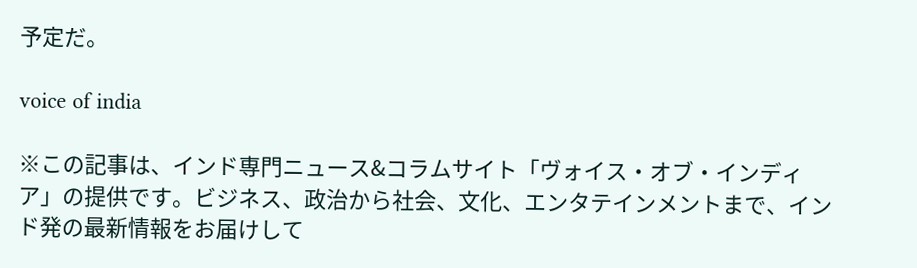予定だ。

voice of india

※この記事は、インド専門ニュース&コラムサイト「ヴォイス・オブ・インディア」の提供です。ビジネス、政治から社会、文化、エンタテインメントまで、インド発の最新情報をお届けして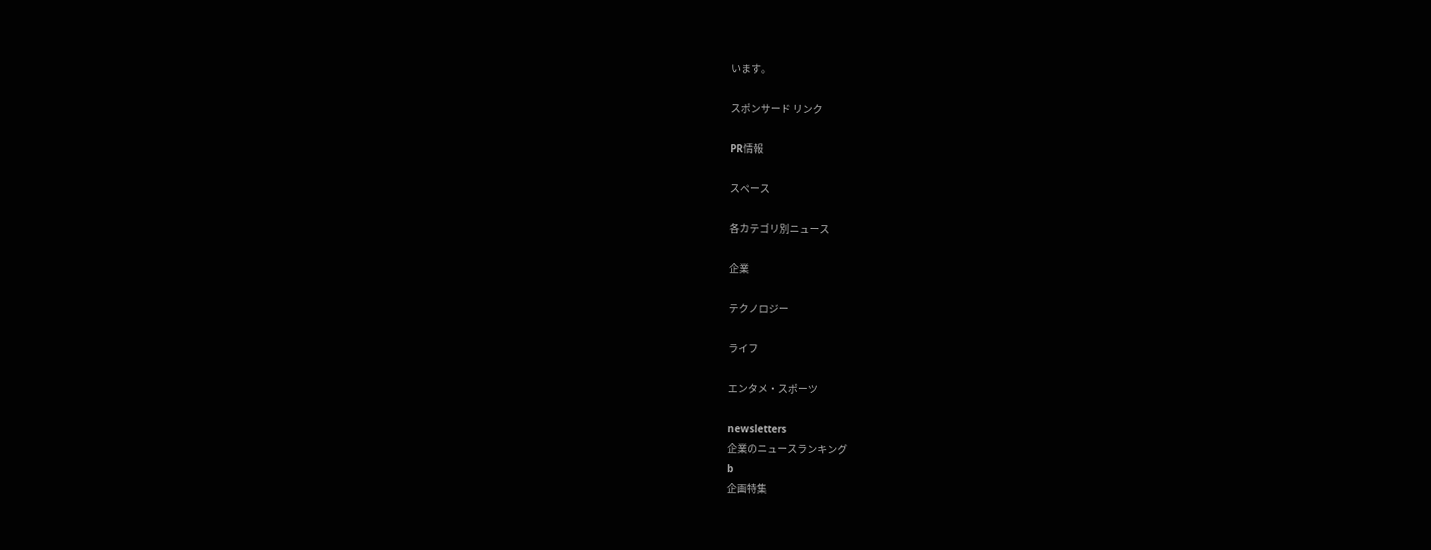います。

スポンサード リンク

PR情報

スペース

各カテゴリ別ニュース

企業

テクノロジー

ライフ

エンタメ・スポーツ

newsletters
企業のニュースランキング
b
企画特集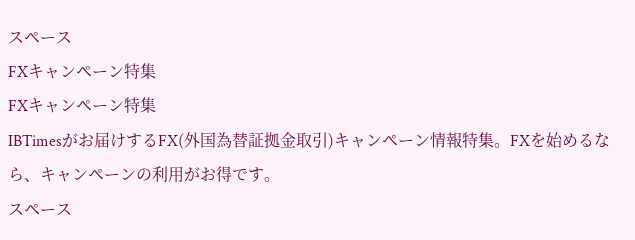スペース
FXキャンペーン特集
FXキャンペーン特集
IBTimesがお届けするFX(外国為替証拠金取引)キャンペーン情報特集。FXを始めるなら、キャンペーンの利用がお得です。
スペース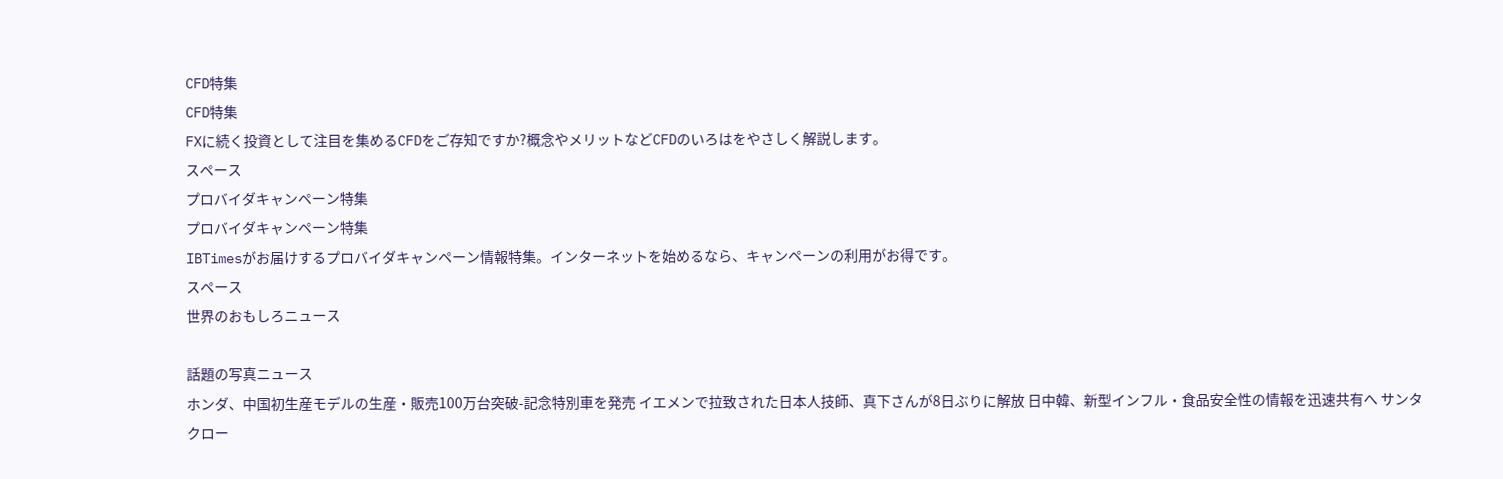CFD特集
CFD特集
FXに続く投資として注目を集めるCFDをご存知ですか?概念やメリットなどCFDのいろはをやさしく解説します。
スペース
プロバイダキャンペーン特集
プロバイダキャンペーン特集
IBTimesがお届けするプロバイダキャンペーン情報特集。インターネットを始めるなら、キャンペーンの利用がお得です。
スペース
世界のおもしろニュース

話題の写真ニュース
ホンダ、中国初生産モデルの生産・販売100万台突破-記念特別車を発売 イエメンで拉致された日本人技師、真下さんが8日ぶりに解放 日中韓、新型インフル・食品安全性の情報を迅速共有へ サンタクロー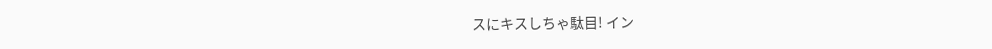スにキスしちゃ駄目! イン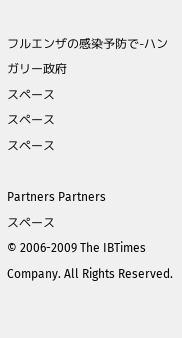フルエンザの感染予防で-ハンガリー政府
スペース
スペース
スペース

Partners Partners
スペース
© 2006-2009 The IBTimes Company. All Rights Reserved.